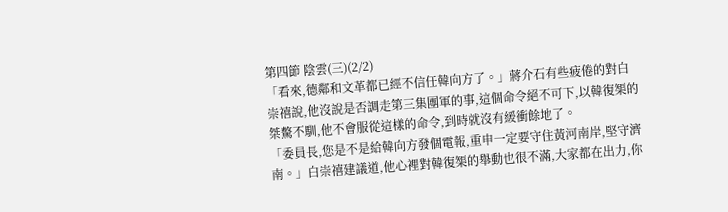第四節 陰雲(三)(2/2)
「看來,德鄰和文革都已經不信任韓向方了。」蔣介石有些疲倦的對白崇禧說,他沒說是否調走第三集團軍的事,這個命令絕不可下,以韓復榘的桀驁不馴,他不會服從這樣的命令,到時就沒有緩衝餘地了。
「委員長,您是不是給韓向方發個電報,重申一定要守住黃河南岸,堅守濟南。」白崇禧建議道,他心裡對韓復榘的舉動也很不滿,大家都在出力,你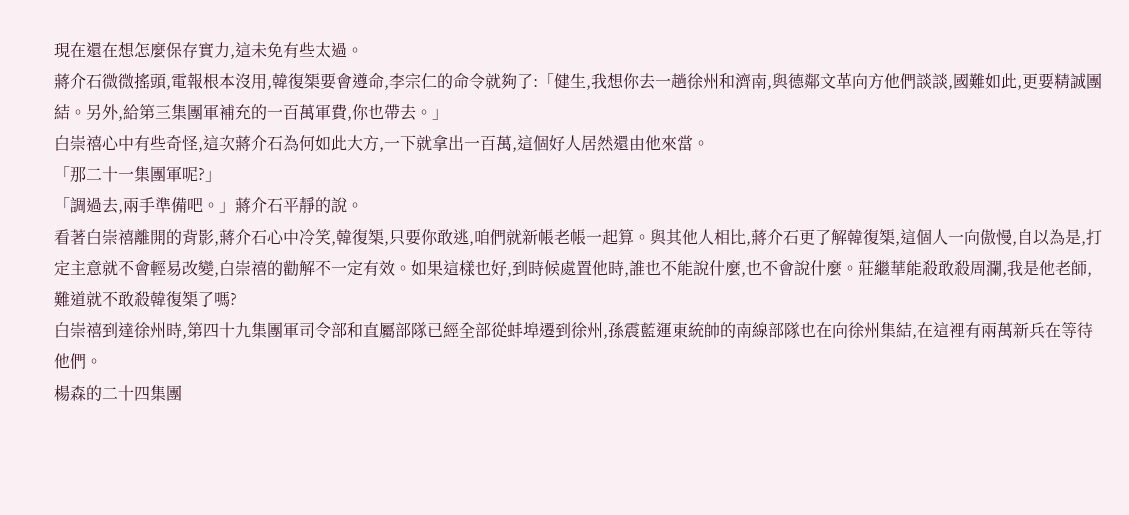現在還在想怎麼保存實力,這未免有些太過。
蔣介石微微搖頭,電報根本沒用,韓復榘要會遵命,李宗仁的命令就夠了:「健生,我想你去一趟徐州和濟南,與德鄰文革向方他們談談,國難如此,更要精誠團結。另外,給第三集團軍補充的一百萬軍費,你也帶去。」
白崇禧心中有些奇怪,這次蔣介石為何如此大方,一下就拿出一百萬,這個好人居然還由他來當。
「那二十一集團軍呢?」
「調過去,兩手準備吧。」蔣介石平靜的說。
看著白崇禧離開的背影,蔣介石心中冷笑,韓復榘,只要你敢逃,咱們就新帳老帳一起算。與其他人相比,蔣介石更了解韓復榘,這個人一向傲慢,自以為是,打定主意就不會輕易改變,白崇禧的勸解不一定有效。如果這樣也好,到時候處置他時,誰也不能說什麼,也不會說什麼。莊繼華能殺敢殺周瀾,我是他老師,難道就不敢殺韓復榘了嗎?
白崇禧到達徐州時,第四十九集團軍司令部和直屬部隊已經全部從蚌埠遷到徐州,孫震藍運東統帥的南線部隊也在向徐州集結,在這裡有兩萬新兵在等待他們。
楊森的二十四集團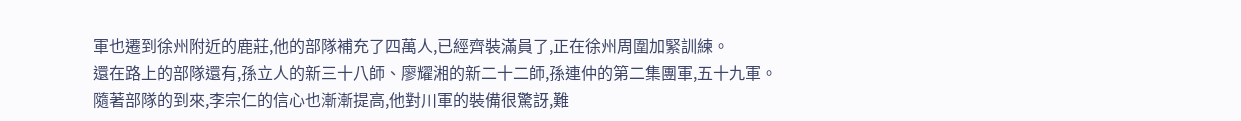軍也遷到徐州附近的鹿莊,他的部隊補充了四萬人,已經齊裝滿員了,正在徐州周圍加緊訓練。
還在路上的部隊還有,孫立人的新三十八師、廖耀湘的新二十二師,孫連仲的第二集團軍,五十九軍。
隨著部隊的到來,李宗仁的信心也漸漸提高,他對川軍的裝備很驚訝,難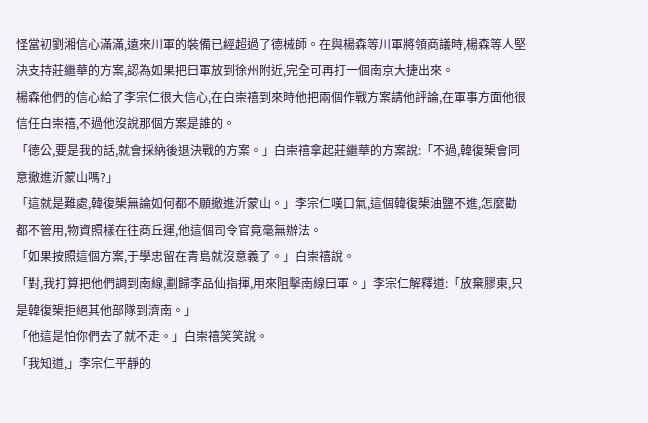怪當初劉湘信心滿滿,遠來川軍的裝備已經超過了德械師。在與楊森等川軍將領商議時,楊森等人堅決支持莊繼華的方案,認為如果把曰軍放到徐州附近,完全可再打一個南京大捷出來。
楊森他們的信心給了李宗仁很大信心,在白崇禧到來時他把兩個作戰方案請他評論,在軍事方面他很信任白崇禧,不過他沒說那個方案是誰的。
「德公,要是我的話,就會採納後退決戰的方案。」白崇禧拿起莊繼華的方案說:「不過,韓復榘會同意撤進沂蒙山嗎?」
「這就是難處,韓復榘無論如何都不願撤進沂蒙山。」李宗仁嘆口氣,這個韓復榘油鹽不進,怎麼勸都不管用,物資照樣在往商丘運,他這個司令官竟毫無辦法。
「如果按照這個方案,于學忠留在青島就沒意義了。」白崇禧說。
「對,我打算把他們調到南線,劃歸李品仙指揮,用來阻擊南線曰軍。」李宗仁解釋道:「放棄膠東,只是韓復榘拒絕其他部隊到濟南。」
「他這是怕你們去了就不走。」白崇禧笑笑說。
「我知道,」李宗仁平靜的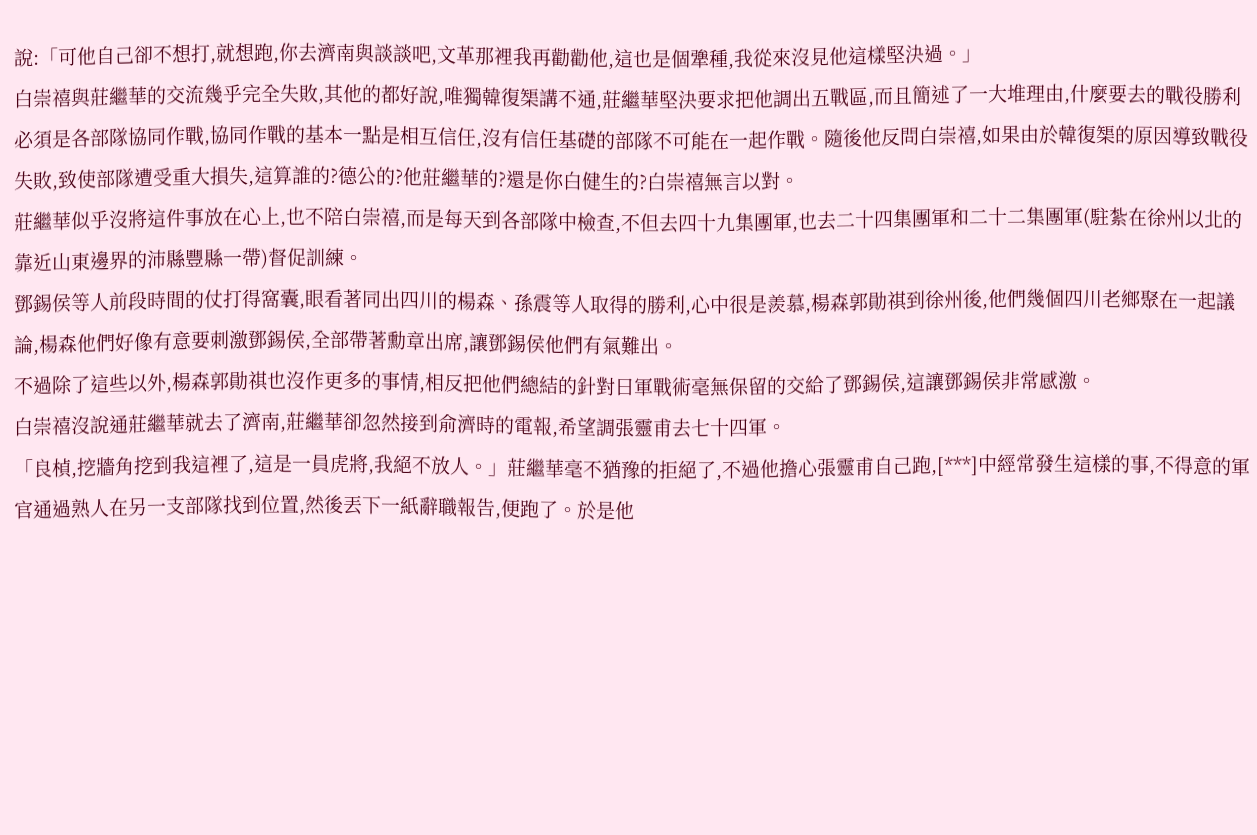說:「可他自己卻不想打,就想跑,你去濟南與談談吧,文革那裡我再勸勸他,這也是個犟種,我從來沒見他這樣堅決過。」
白崇禧與莊繼華的交流幾乎完全失敗,其他的都好說,唯獨韓復榘講不通,莊繼華堅決要求把他調出五戰區,而且簡述了一大堆理由,什麼要去的戰役勝利必須是各部隊協同作戰,協同作戰的基本一點是相互信任,沒有信任基礎的部隊不可能在一起作戰。隨後他反問白崇禧,如果由於韓復榘的原因導致戰役失敗,致使部隊遭受重大損失,這算誰的?德公的?他莊繼華的?還是你白健生的?白崇禧無言以對。
莊繼華似乎沒將這件事放在心上,也不陪白崇禧,而是每天到各部隊中檢查,不但去四十九集團軍,也去二十四集團軍和二十二集團軍(駐紮在徐州以北的靠近山東邊界的沛縣豐縣一帶)督促訓練。
鄧錫侯等人前段時間的仗打得窩囊,眼看著同出四川的楊森、孫震等人取得的勝利,心中很是羨慕,楊森郭勛祺到徐州後,他們幾個四川老鄉聚在一起議論,楊森他們好像有意要刺激鄧錫侯,全部帶著勳章出席,讓鄧錫侯他們有氣難出。
不過除了這些以外,楊森郭勛祺也沒作更多的事情,相反把他們總結的針對曰軍戰術毫無保留的交給了鄧錫侯,這讓鄧錫侯非常感激。
白崇禧沒說通莊繼華就去了濟南,莊繼華卻忽然接到俞濟時的電報,希望調張靈甫去七十四軍。
「良楨,挖牆角挖到我這裡了,這是一員虎將,我絕不放人。」莊繼華毫不猶豫的拒絕了,不過他擔心張靈甫自己跑,[***]中經常發生這樣的事,不得意的軍官通過熟人在另一支部隊找到位置,然後丟下一紙辭職報告,便跑了。於是他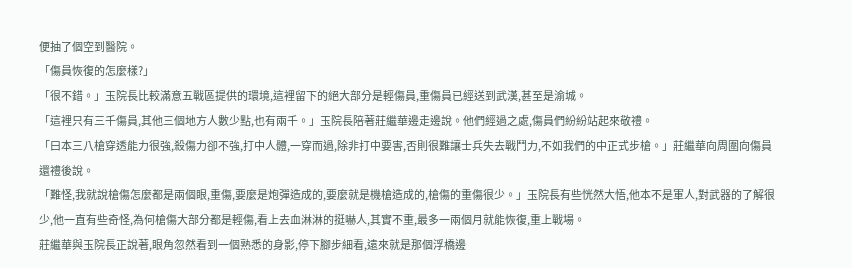便抽了個空到醫院。
「傷員恢復的怎麼樣?」
「很不錯。」玉院長比較滿意五戰區提供的環境,這裡留下的絕大部分是輕傷員,重傷員已經送到武漢,甚至是渝城。
「這裡只有三千傷員,其他三個地方人數少點,也有兩千。」玉院長陪著莊繼華邊走邊說。他們經過之處,傷員們紛紛站起來敬禮。
「曰本三八槍穿透能力很強,殺傷力卻不強,打中人體,一穿而過,除非打中要害,否則很難讓士兵失去戰鬥力,不如我們的中正式步槍。」莊繼華向周圍向傷員還禮後說。
「難怪,我就說槍傷怎麼都是兩個眼,重傷,要麼是炮彈造成的,要麼就是機槍造成的,槍傷的重傷很少。」玉院長有些恍然大悟,他本不是軍人,對武器的了解很少,他一直有些奇怪,為何槍傷大部分都是輕傷,看上去血淋淋的挺嚇人,其實不重,最多一兩個月就能恢復,重上戰場。
莊繼華與玉院長正說著,眼角忽然看到一個熟悉的身影,停下腳步細看,遠來就是那個浮橋邊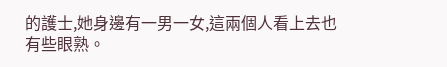的護士,她身邊有一男一女,這兩個人看上去也有些眼熟。